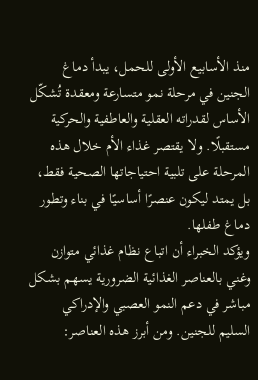منذ الأسابيع الأولى للحمل، يبدأ دماغ الجنين في مرحلة نمو متسارعة ومعقدة تُشكّل الأساس لقدراته العقلية والعاطفية والحركية مستقبلًا. ولا يقتصر غذاء الأم خلال هذه المرحلة على تلبية احتياجاتها الصحية فقط، بل يمتد ليكون عنصرًا أساسيًا في بناء وتطور دماغ طفلها.
ويؤكد الخبراء أن اتباع نظام غذائي متوازن وغني بالعناصر الغذائية الضرورية يسهم بشكل مباشر في دعم النمو العصبي والإدراكي السليم للجنين. ومن أبرز هذه العناصر: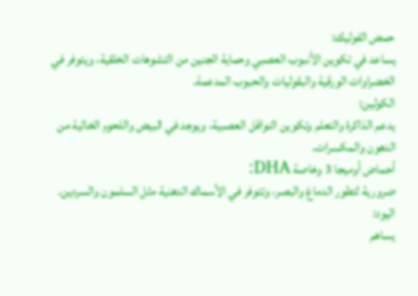حمض الفوليك:
يساعد في تكوين الأنبوب العصبي وحماية الجنين من التشوهات الخلقية، ويتوفر في الخضراوات الورقية والبقوليات والحبوب المدعمة.
الكولين:
يدعم الذاكرة والتعلم وتكوين النواقل العصبية، ويوجد في البيض واللحوم الخالية من الدهون والمكسرات.
أحماض أوميجا 3 وخاصة DHA:
ضرورية لتطور الدماغ والبصر، وتتوفر في الأسماك الدهنية مثل السلمون والسردين.
اليود:
يساهم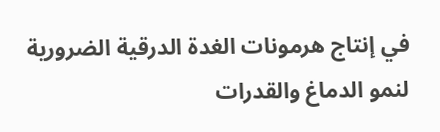في إنتاج هرمونات الغدة الدرقية الضرورية لنمو الدماغ والقدرات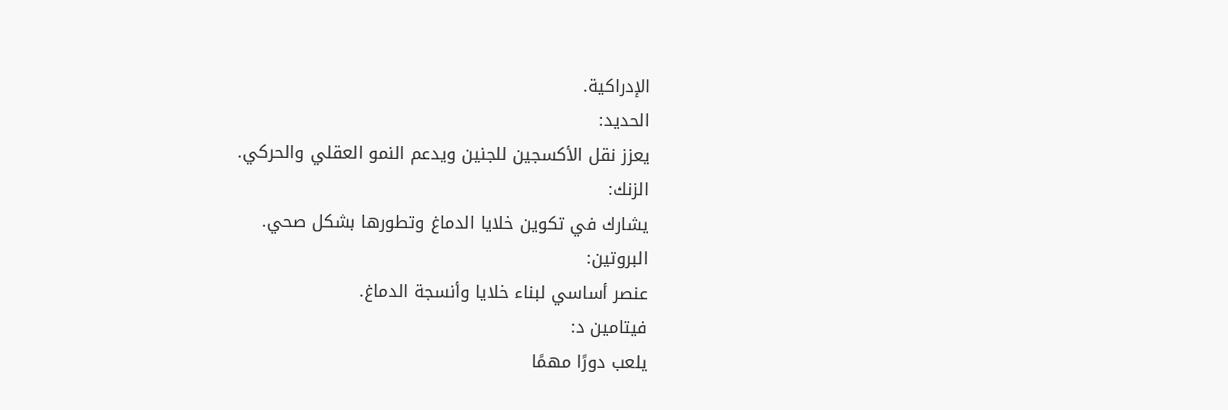الإدراكية.
الحديد:
يعزز نقل الأكسجين للجنين ويدعم النمو العقلي والحركي.
الزنك:
يشارك في تكوين خلايا الدماغ وتطورها بشكل صحي.
البروتين:
عنصر أساسي لبناء خلايا وأنسجة الدماغ.
فيتامين د:
يلعب دورًا مهمًا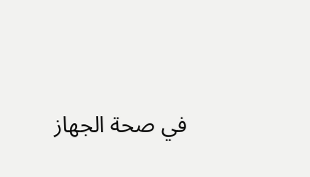في صحة الجهاز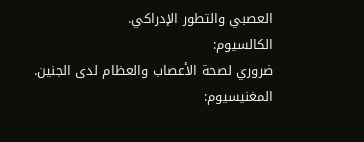العصبي والتطور الإدراكي.
الكالسيوم:
ضروري لصحة الأعصاب والعظام لدى الجنين.
المغنيسيوم: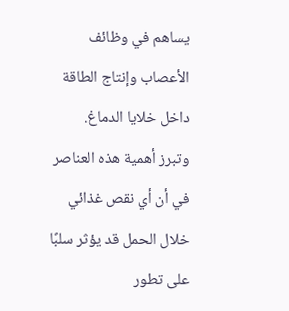يساهم في وظائف الأعصاب وإنتاج الطاقة داخل خلايا الدماغ.
وتبرز أهمية هذه العناصر في أن أي نقص غذائي خلال الحمل قد يؤثر سلبًا على تطور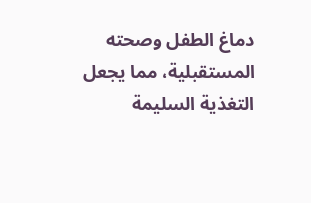دماغ الطفل وصحته المستقبلية، مما يجعل التغذية السليمة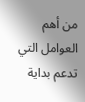من أهم العوامل التي تدعم بداية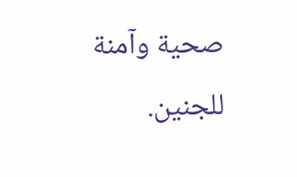صحية وآمنة للجنين.